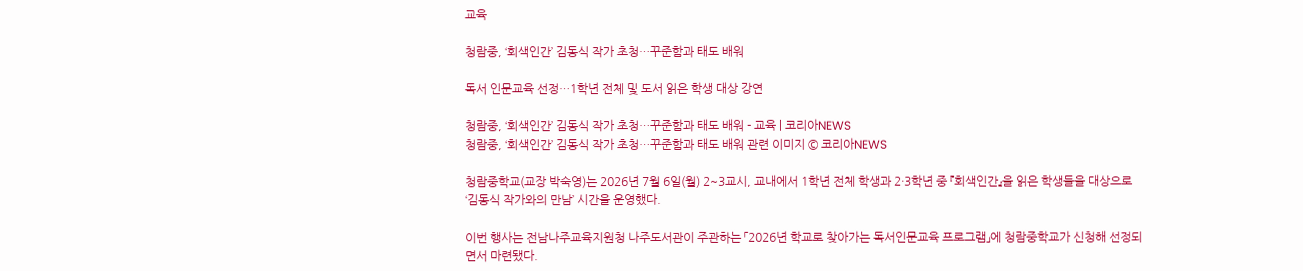교육

청람중, ‘회색인간’ 김동식 작가 초청…꾸준함과 태도 배워

독서 인문교육 선정…1학년 전체 및 도서 읽은 학생 대상 강연

청람중, ‘회색인간’ 김동식 작가 초청…꾸준함과 태도 배워 - 교육 | 코리아NEWS
청람중, ‘회색인간’ 김동식 작가 초청…꾸준함과 태도 배워 관련 이미지 © 코리아NEWS

청람중학교(교장 박숙영)는 2026년 7월 6일(월) 2~3교시, 교내에서 1학년 전체 학생과 2·3학년 중 『회색인간』을 읽은 학생들을 대상으로 ‘김동식 작가와의 만남’ 시간을 운영했다.

이번 행사는 전남나주교육지원청 나주도서관이 주관하는 「2026년 학교로 찾아가는 독서인문교육 프로그램」에 청람중학교가 신청해 선정되면서 마련됐다.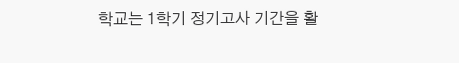학교는 1학기 정기고사 기간을 활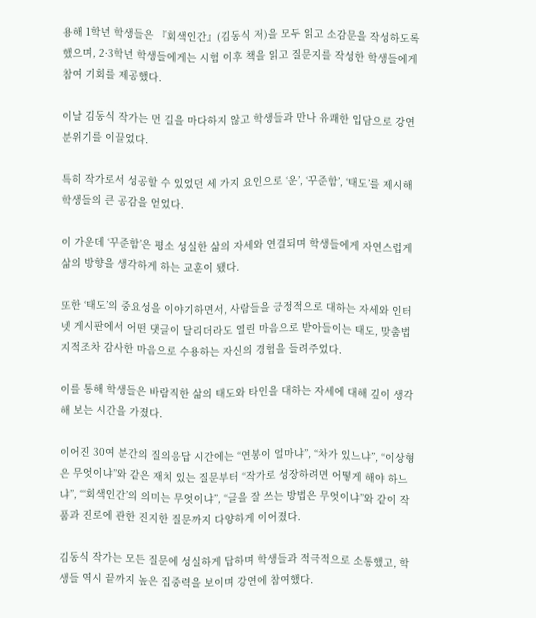용해 1학년 학생들은 『회색인간』(김동식 저)을 모두 읽고 소감문을 작성하도록 했으며, 2·3학년 학생들에게는 시험 이후 책을 읽고 질문지를 작성한 학생들에게 참여 기회를 제공했다.

이날 김동식 작가는 먼 길을 마다하지 않고 학생들과 만나 유쾌한 입담으로 강연 분위기를 이끌었다.

특히 작가로서 성공할 수 있었던 세 가지 요인으로 ‘운’, ‘꾸준함’, ‘태도’를 제시해 학생들의 큰 공감을 얻었다.

이 가운데 ‘꾸준함’은 평소 성실한 삶의 자세와 연결되며 학생들에게 자연스럽게 삶의 방향을 생각하게 하는 교훈이 됐다.

또한 ‘태도’의 중요성을 이야기하면서, 사람들을 긍정적으로 대하는 자세와 인터넷 게시판에서 어떤 댓글이 달리더라도 열린 마음으로 받아들이는 태도, 맞춤법 지적조차 감사한 마음으로 수용하는 자신의 경험을 들려주었다.

이를 통해 학생들은 바람직한 삶의 태도와 타인을 대하는 자세에 대해 깊이 생각해 보는 시간을 가졌다.

이어진 30여 분간의 질의응답 시간에는 “연봉이 얼마냐”, “차가 있느냐”, “이상형은 무엇이냐”와 같은 재치 있는 질문부터 “작가로 성장하려면 어떻게 해야 하느냐”, “‘회색인간’의 의미는 무엇이냐”, “글을 잘 쓰는 방법은 무엇이냐”와 같이 작품과 진로에 관한 진지한 질문까지 다양하게 이어졌다.

김동식 작가는 모든 질문에 성실하게 답하며 학생들과 적극적으로 소통했고, 학생들 역시 끝까지 높은 집중력을 보이며 강연에 참여했다.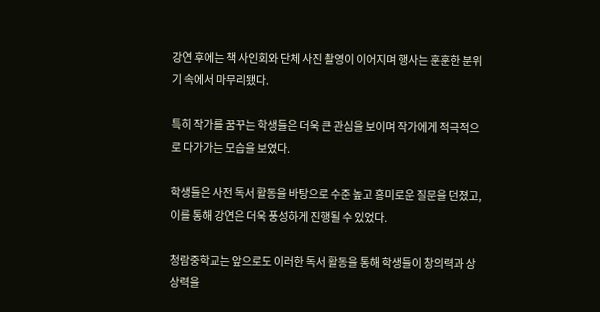강연 후에는 책 사인회와 단체 사진 촬영이 이어지며 행사는 훈훈한 분위기 속에서 마무리됐다.

특히 작가를 꿈꾸는 학생들은 더욱 큰 관심을 보이며 작가에게 적극적으로 다가가는 모습을 보였다.

학생들은 사전 독서 활동을 바탕으로 수준 높고 흥미로운 질문을 던졌고, 이를 통해 강연은 더욱 풍성하게 진행될 수 있었다.

청람중학교는 앞으로도 이러한 독서 활동을 통해 학생들이 창의력과 상상력을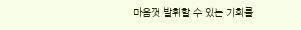마음껏 발휘할 수 있는 기회를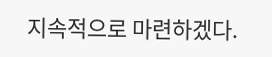지속적으로 마련하겠다.